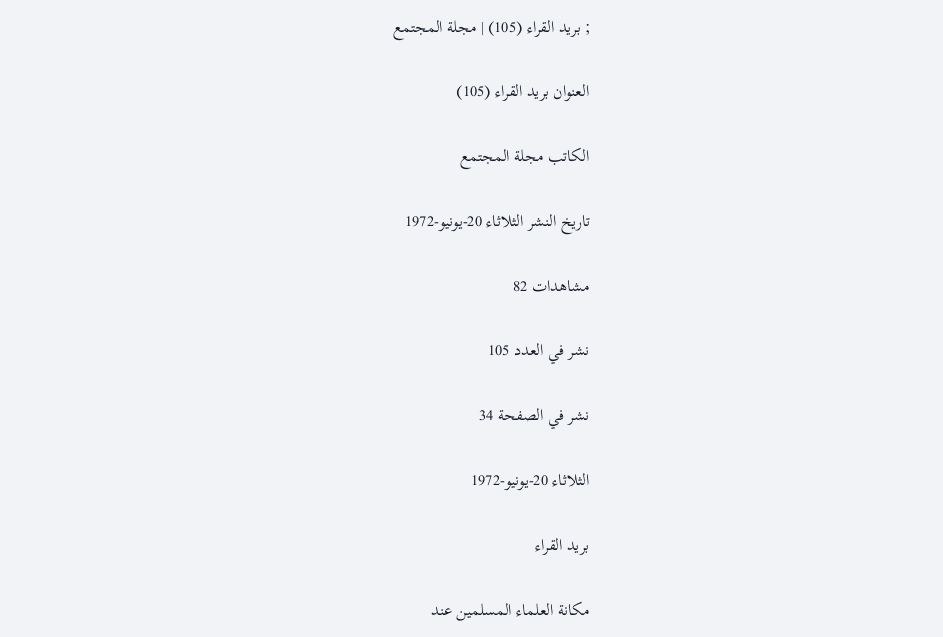; بريد القراء (105) | مجلة المجتمع

العنوان بريد القراء (105)

الكاتب مجلة المجتمع

تاريخ النشر الثلاثاء 20-يونيو-1972

مشاهدات 82

نشر في العدد 105

نشر في الصفحة 34

الثلاثاء 20-يونيو-1972

بريد القراء

مكانة العلماء المسلمين عند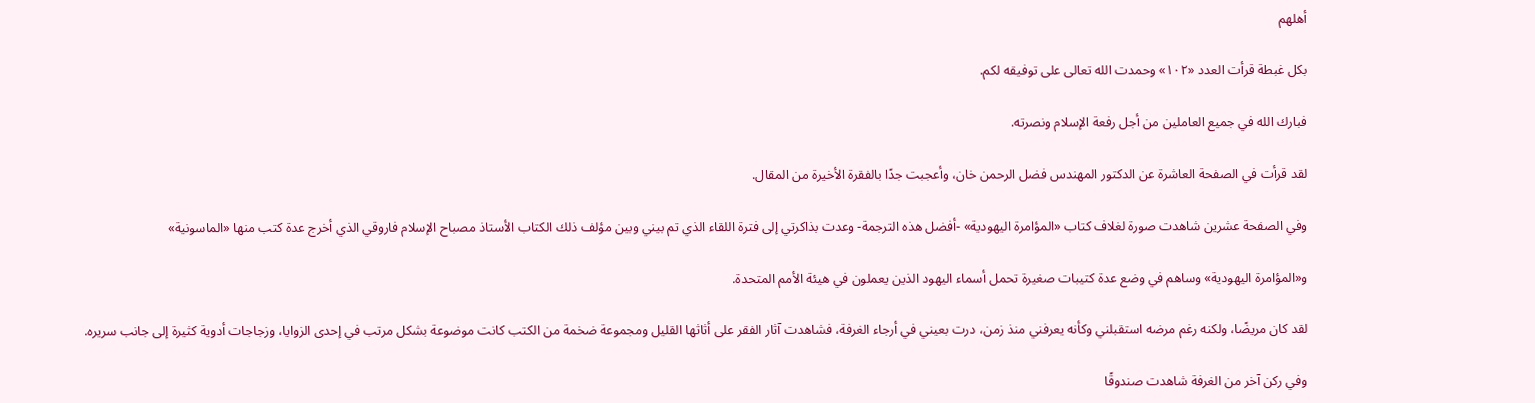أهلهم

بكل غبطة قرأت العدد «۱۰۲» وحمدت الله تعالى على توفيقه لكم.

فبارك الله في جميع العاملين من أجل رفعة الإسلام ونصرته.

لقد قرأت في الصفحة العاشرة عن الدكتور المهندس فضل الرحمن خان، وأعجبت جدًا بالفقرة الأخيرة من المقال.

وفي الصفحة عشرين شاهدت صورة لغلاف كتاب «المؤامرة اليهودية» -أفضل هذه الترجمة- وعدت بذاكرتي إلى فترة اللقاء الذي تم بيني وبين مؤلف ذلك الكتاب الأستاذ مصباح الإسلام فاروقي الذي أخرج عدة كتب منها «الماسونية»

و«المؤامرة اليهودية» وساهم في وضع عدة كتيبات صغيرة تحمل أسماء اليهود الذين يعملون في هيئة الأمم المتحدة.

لقد كان مريضًا، ولكنه رغم مرضه استقبلني وكأنه يعرفني منذ زمن، درت بعيني في أرجاء الغرفة، فشاهدت آثار الفقر على أثاثها القليل ومجموعة ضخمة من الكتب كانت موضوعة بشكل مرتب في إحدى الزوايا، وزجاجات أدوية كثيرة إلى جانب سريره.

وفي ركن آخر من الغرفة شاهدت صندوقًا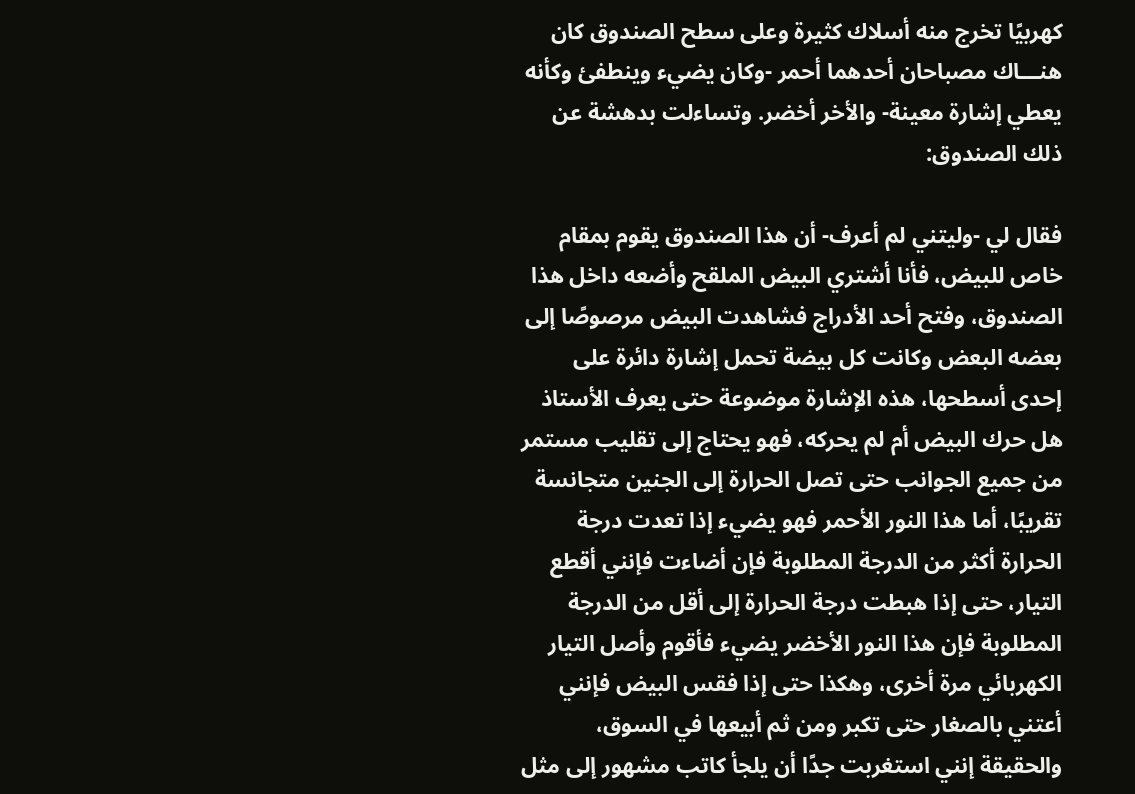كهربيًا تخرج منه أسلاك كثيرة وعلى سطح الصندوق كان هنـــاك مصباحان أحدهما أحمر -وكان يضيء وينطفئ وكأنه يعطي إشارة معينة- والأخر أخضر. وتساءلت بدهشة عن ذلك الصندوق:

فقال لي -وليتني لم أعرف- أن هذا الصندوق يقوم بمقام خاص للبيض، فأنا أشتري البيض الملقح وأضعه داخل هذا الصندوق، وفتح أحد الأدراج فشاهدت البيض مرصوصًا إلى بعضه البعض وكانت كل بيضة تحمل إشارة دائرة على إحدى أسطحها، هذه الإشارة موضوعة حتى يعرف الأستاذ هل حرك البيض أم لم يحركه، فهو يحتاج إلى تقليب مستمر من جميع الجوانب حتى تصل الحرارة إلى الجنين متجانسة تقريبًا، أما هذا النور الأحمر فهو يضيء إذا تعدت درجة الحرارة أكثر من الدرجة المطلوبة فإن أضاءت فإنني أقطع التيار، حتى إذا هبطت درجة الحرارة إلى أقل من الدرجة المطلوبة فإن هذا النور الأخضر يضيء فأقوم وأصل التيار الكهربائي مرة أخرى، وهكذا حتى إذا فقس البيض فإنني أعتني بالصغار حتى تكبر ومن ثم أبيعها في السوق، والحقيقة إنني استغربت جدًا أن يلجأ كاتب مشهور إلى مثل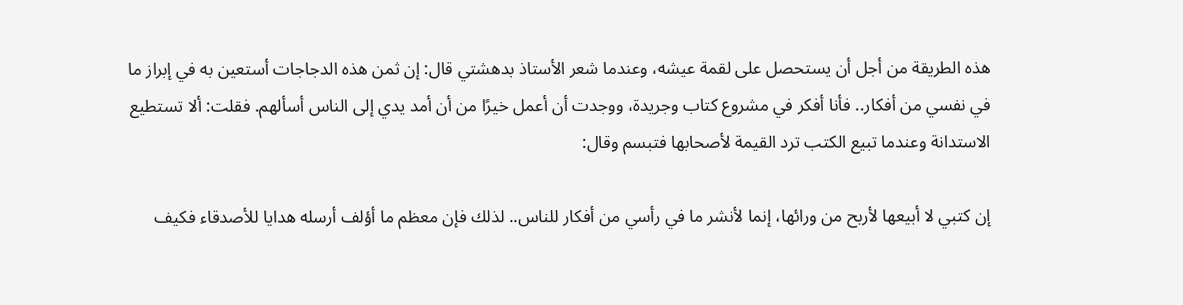هذه الطريقة من أجل أن يستحصل على لقمة عيشه، وعندما شعر الأستاذ بدهشتي قال: إن ثمن هذه الدجاجات أستعين به في إبراز ما في نفسي من أفكار.. فأنا أفكر في مشروع كتاب وجريدة، ووجدت أن أعمل خيرًا من أن أمد يدي إلى الناس أسألهم. فقلت: ألا تستطيع الاستدانة وعندما تبيع الكتب ترد القيمة لأصحابها فتبسم وقال:

إن كتبي لا أبيعها لأربح من ورائها، إنما لأنشر ما في رأسي من أفكار للناس.. لذلك فإن معظم ما أؤلف أرسله هدايا للأصدقاء فكيف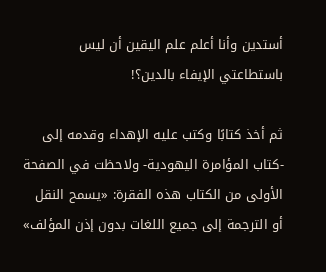أستدين وأنا أعلم علم اليقين أن ليس باستطاعتي الإيفاء بالدين؟!

ثم أخذ كتابًا وكتب عليه الإهداء وقدمه إلى -كتاب المؤامرة اليهودية- ولاحظت في الصفحة الأولى من الكتاب هذه الفقرة: «يسمح النقل أو الترجمة إلى جميع اللغات بدون إذن المؤلف»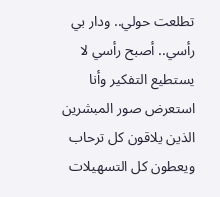تطلعت حولي.. ودار بي رأسي.. أصبح رأسي لا يستطيع التفكير وأنا استعرض صور المبشرين الذين يلاقون كل ترحاب ويعطون كل التسهيلات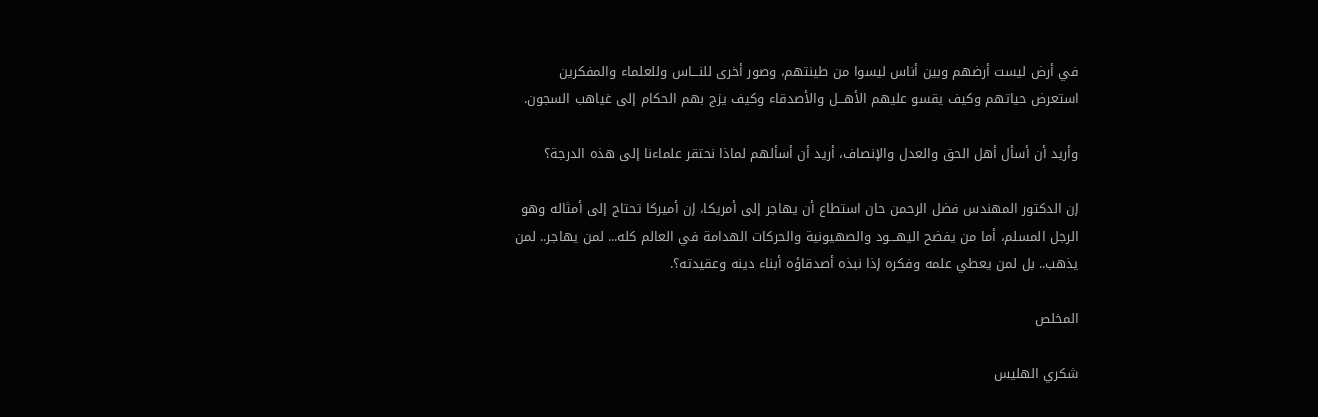في أرض ليست أرضهم وبين أناس ليسوا من طينتهم، وصور أخرى للنـــاس وللعلماء والمفكرين استعرض حياتهم وكيف يقسو عليهم الأهـــل والأصدقاء وكيف يزج بهم الحكام إلى غياهب السجون.

وأريد أن أسأل أهل الحق والعدل والإنصاف، أريد أن أسألهم لماذا نحتقر علماءنا إلى هذه الدرجة؟

إن الدكتور المهندس فضل الرحمن حان استطاع أن يهاجر إلى أمريكا، إن أميركا تحتاج إلى أمثاله وهو الرجل المسلم، أما من يفضح اليهـــود والصهيونية والحركات الهدامة في العالم كله... لمن يهاجر.. لمن يذهب.. بل لمن يعطي علمه وفكره إذا نبذه أصدقاؤه أبناء دينه وعقيدته؟.

المخلص

شكري الهليس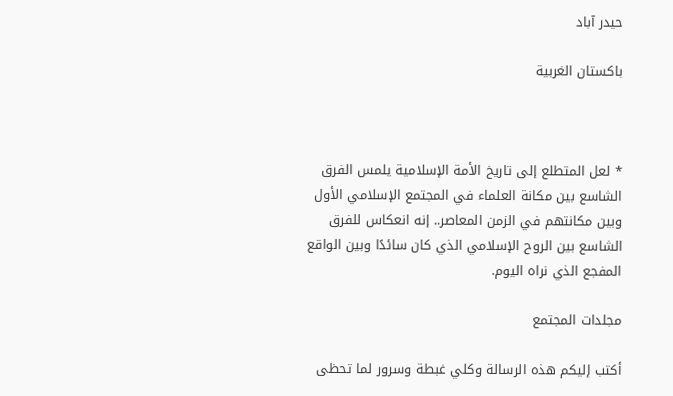حيدر آباد

باكستان الغربية



٭ لعل المتطلع إلى تاريخ الأمة الإسلامية يلمس الفرق الشاسع بين مكانة العلماء في المجتمع الإسلامي الأول وبين مكانتهم في الزمن المعاصر.. إنه انعكاس للفرق الشاسع بين الروح الإسلامي الذي كان سائدًا وبين الواقع المفجع الذي نراه اليوم.

مجلدات المجتمع

أكتب إليكم هذه الرسالة وكلي غبطة وسرور لما تحظى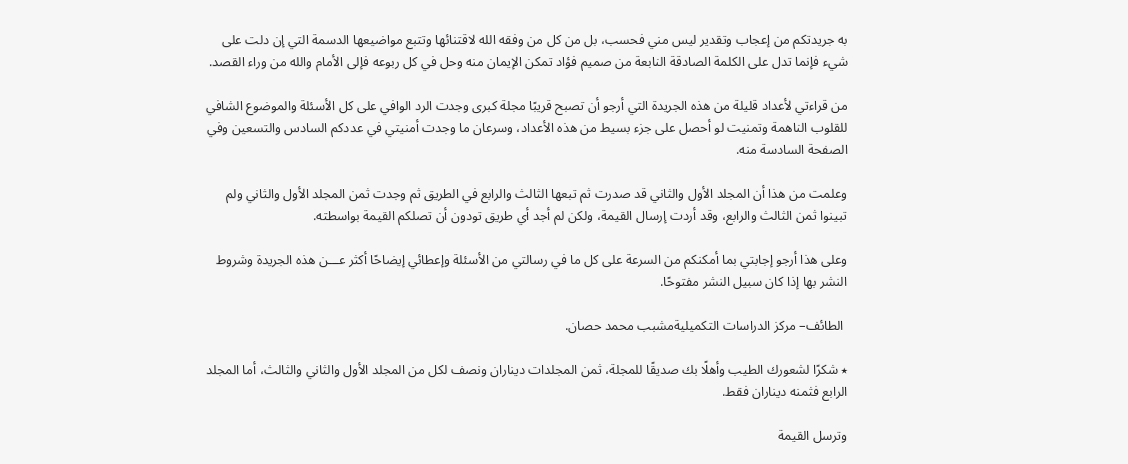به جريدتكم من إعجاب وتقدير ليس مني فحسب، بل من كل من وفقه الله لاقتنائها وتتبع مواضيعها الدسمة التي إن دلت على شيء فإنما تدل على الكلمة الصادقة النابعة من صميم فؤاد تمكن الإيمان منه وحل في كل ربوعه فإلى الأمام والله من وراء القصد.

من قراءتي لأعداد قليلة من هذه الجريدة التي أرجو أن تصبح قريبًا مجلة كبرى وجدت الرد الوافي على كل الأسئلة والموضوع الشافي للقلوب الناهمة وتمنيت لو أحصل على جزء بسيط من هذه الأعداد، وسرعان ما وجدت أمنيتي في عددكم السادس والتسعين وفي الصفحة السادسة منه.

وعلمت من هذا أن المجلد الأول والثاني قد صدرت ثم تبعها الثالث والرابع في الطريق ثم وجدت ثمن المجلد الأول والثاني ولم تبينوا ثمن الثالث والرابع، وقد أردت إرسال القيمة، ولكن لم أجد أي طريق تودون أن تصلكم القيمة بواسطته.

وعلى هذا أرجو إجابتي بما أمكنكم من السرعة على كل ما في رسالتي من الأسئلة وإعطائي إيضاحًا أكثر عـــن هذه الجريدة وشروط النشر بها إذا كان سبيل النشر مفتوحًا.

 الطائف– مركز الدراسات التكميليةمشبب محمد حصان.

٭ شكرًا لشعورك الطيب وأهلًا بك صديقًا للمجلة، ثمن المجلدات ديناران ونصف لكل من المجلد الأول والثاني والثالث، أما المجلد الرابع فثمنه ديناران فقط.

وترسل القيمة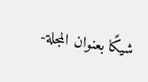شيكًا بعنوان المجلة-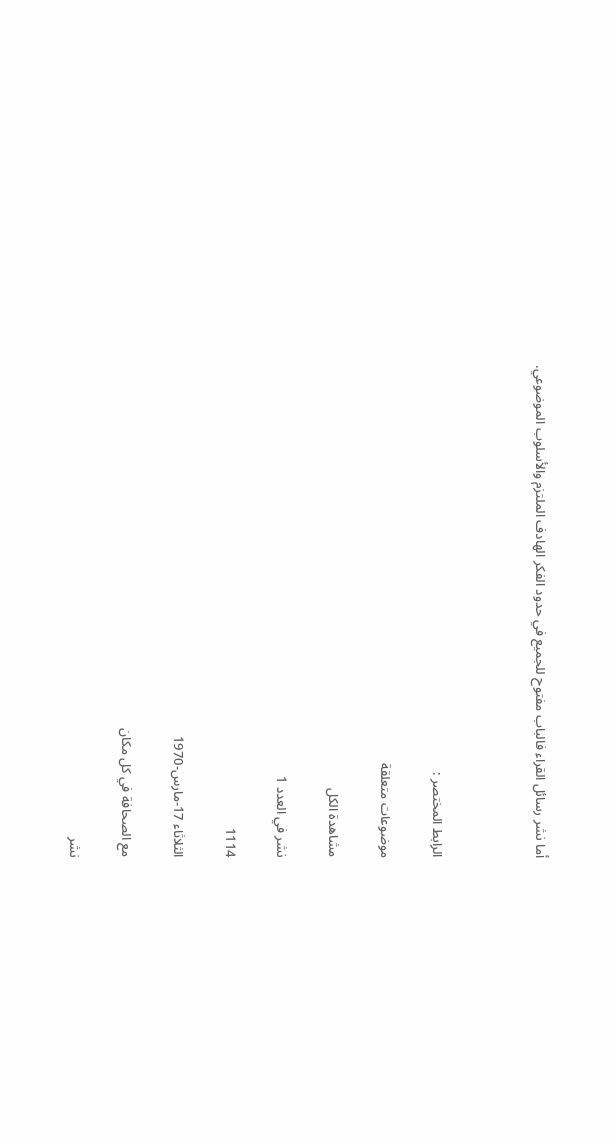أما نشر رسائل القراء فالباب مفتوح للجميع في حدود الفكر الهادف الملتزم والأسلوب الموضوعي.



الرابط المختصر :

موضوعات متعلقة

مشاهدة الكل

نشر في العدد 1

1114

الثلاثاء 17-مارس-1970

مع الصحافة في كل مكان

نشر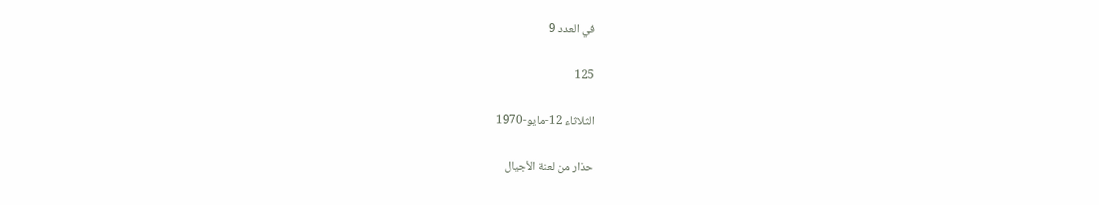في العدد 9

125

الثلاثاء 12-مايو-1970

حذار من لعنة الأجيال